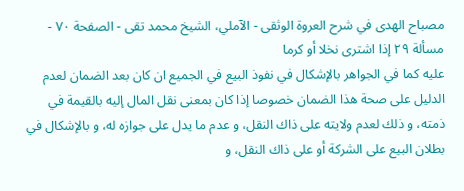مصباح الهدى في شرح العروة الوثقى - الآملي، الشيخ محمد تقى - الصفحة ٧٠ - مسألة ٢٩ إذا اشترى نخلا أو كرما
عليه كما في الجواهر بالإشكال في نفوذ البيع في الجميع ان كان بعد الضمان لعدم الدليل على صحة هذا الضمان خصوصا إذا كان بمعنى نقل المال إليه بالقيمة في ذمته، و ذلك لعدم ولايته على ذاك النقل، و عدم ما يدل على جوازه له، و بالإشكال في بطلان البيع على الشركة أو على ذاك النقل، و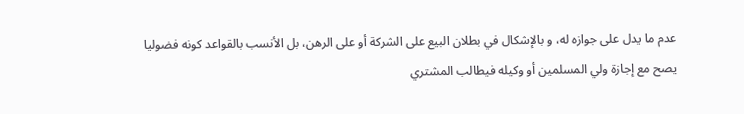عدم ما يدل على جوازه له، و بالإشكال في بطلان البيع على الشركة أو على الرهن، بل الأنسب بالقواعد كونه فضوليا يصح مع إجازة ولي المسلمين أو وكيله فيطالب المشتري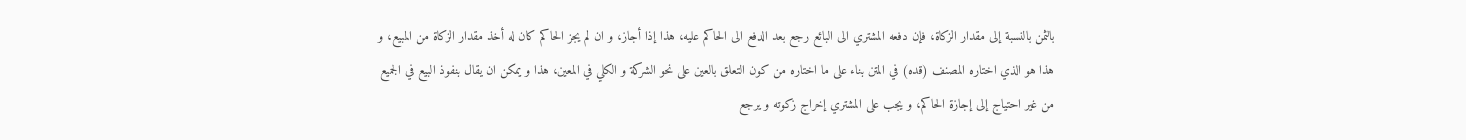بالثمن بالنسبة إلى مقدار الزكاة، فإن دفعه المشتري الى البائع رجع بعد الدفع الى الحاكم عليه، هذا إذا أجاز، و ان لم يجز الحاكم كان له أخذ مقدار الزكاة من المبيع، و هذا هو الذي اختاره المصنف (قده) في المتن بناء على ما اختاره من كون التعلق بالعين على نحو الشركة و الكلي في المعين، هذا و يمكن ان يقال بنفوذ البيع في الجميع من غير احتياج إلى إجازة الحاكم، و يجب على المشتري إخراج زكوته و يرجع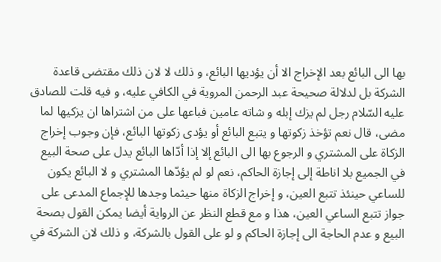بها الى البائع بعد الإخراج الا أن يؤديها البائع، و ذلك لا لان ذلك مقتضى قاعدة الشركة بل لدلالة صحيحة عبد الرحمن المروية في الكافي عليه، و فيه قلت للصادق عليه السّلام رجل لم يزك إبله و شاته عامين فباعها على من اشتراها ان يزكيها لما مضى، قال نعم تؤخذ زكوتها و يتبع البائع أو يؤدى زكوتها البائع، فإن وجوب إخراج الزكاة على المشتري و الرجوع بها الى البائع إلا إذا أدّاها البائع يدل على صحة البيع في الجميع بلا اناطة إلى إجازة الحاكم، نعم لو لم يؤدّها المشتري و لا البائع يكون للساعي حينئذ تتبع العين، و إخراج الزكاة منها حيثما وجدها للإجماع المدعى على جواز تتبع الساعي العين، هذا و مع قطع النظر عن الرواية أيضا يمكن القول بصحة البيع و عدم الحاجة الى إجازة الحاكم و لو على القول بالشركة، و ذلك لان الشركة في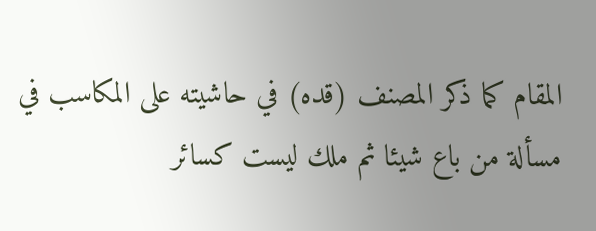المقام كما ذكر المصنف (قده) في حاشيته على المكاسب في مسألة من باع شيئا ثم ملك ليست كسائر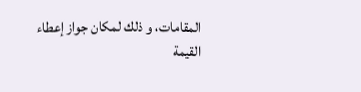المقامات، و ذلك لمكان جواز إعطاء القيمة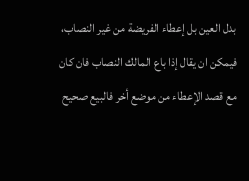بدل العين بل إعطاء الفريضة من غير النصاب، فيمكن ان يقال إذا باع المالك النصاب فان كان مع قصد الإعطاء من موضع أخر فالبيع صحيح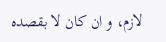لازم، و ان كان لا بقصده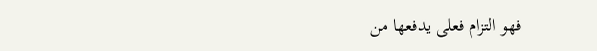فهو التزام فعلى يدفعها من